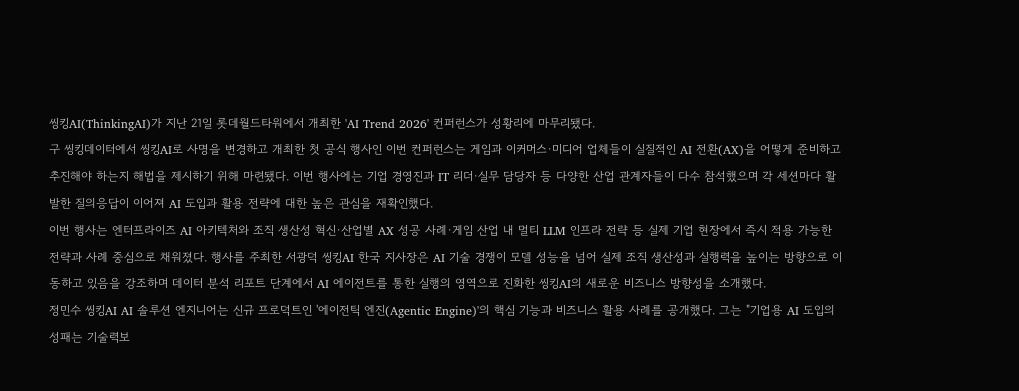씽킹AI(ThinkingAI)가 지난 21일 롯데월드타워에서 개최한 'AI Trend 2026' 컨퍼런스가 성황리에 마무리됐다.
구 씽킹데이터에서 씽킹AI로 사명을 변경하고 개최한 첫 공식 행사인 이번 컨퍼런스는 게임과 이커머스·미디어 업체들이 실질적인 AI 전환(AX)을 어떻게 준비하고 추진해야 하는지 해법을 제시하기 위해 마련됐다. 이번 행사에는 기업 경영진과 IT 리더·실무 담당자 등 다양한 산업 관계자들이 다수 참석했으며 각 세션마다 활발한 질의응답이 이어져 AI 도입과 활용 전략에 대한 높은 관심을 재확인했다.
이번 행사는 엔터프라이즈 AI 아키텍처와 조직 생산성 혁신·산업별 AX 성공 사례·게임 산업 내 멀티 LLM 인프라 전략 등 실제 기업 현장에서 즉시 적용 가능한 전략과 사례 중심으로 채워졌다. 행사를 주최한 서광덕 씽킹AI 한국 지사장은 AI 기술 경쟁이 모델 성능을 넘어 실제 조직 생산성과 실행력을 높이는 방향으로 이동하고 있음을 강조하며 데이터 분석 리포트 단계에서 AI 에이전트를 통한 실행의 영역으로 진화한 씽킹AI의 새로운 비즈니스 방향성을 소개했다.
정민수 씽킹AI AI 솔루션 엔지니어는 신규 프로덕트인 '에이전틱 엔진(Agentic Engine)'의 핵심 기능과 비즈니스 활용 사례를 공개했다. 그는 "기업용 AI 도입의 성패는 기술력보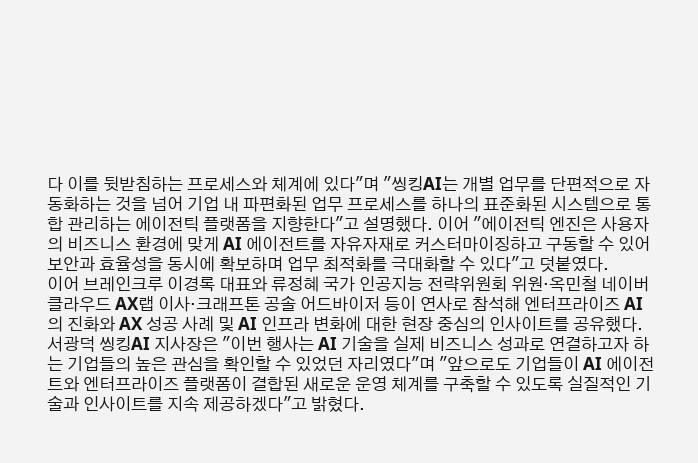다 이를 뒷받침하는 프로세스와 체계에 있다"며 "씽킹AI는 개별 업무를 단편적으로 자동화하는 것을 넘어 기업 내 파편화된 업무 프로세스를 하나의 표준화된 시스템으로 통합 관리하는 에이전틱 플랫폼을 지향한다"고 설명했다. 이어 "에이전틱 엔진은 사용자의 비즈니스 환경에 맞게 AI 에이전트를 자유자재로 커스터마이징하고 구동할 수 있어 보안과 효율성을 동시에 확보하며 업무 최적화를 극대화할 수 있다"고 덧붙였다.
이어 브레인크루 이경록 대표와 류정혜 국가 인공지능 전략위원회 위원·옥민철 네이버클라우드 AX랩 이사·크래프톤 공솔 어드바이저 등이 연사로 참석해 엔터프라이즈 AI의 진화와 AX 성공 사례 및 AI 인프라 변화에 대한 현장 중심의 인사이트를 공유했다.
서광덕 씽킹AI 지사장은 "이번 행사는 AI 기술을 실제 비즈니스 성과로 연결하고자 하는 기업들의 높은 관심을 확인할 수 있었던 자리였다"며 "앞으로도 기업들이 AI 에이전트와 엔터프라이즈 플랫폼이 결합된 새로운 운영 체계를 구축할 수 있도록 실질적인 기술과 인사이트를 지속 제공하겠다"고 밝혔다.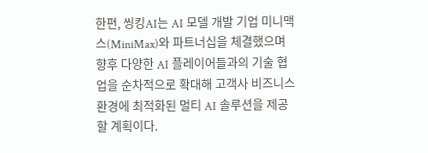한편, 씽킹AI는 AI 모델 개발 기업 미니맥스(MiniMax)와 파트너십을 체결했으며 향후 다양한 AI 플레이어들과의 기술 협업을 순차적으로 확대해 고객사 비즈니스 환경에 최적화된 멀티 AI 솔루션을 제공할 계획이다.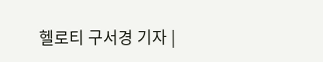헬로티 구서경 기자 |